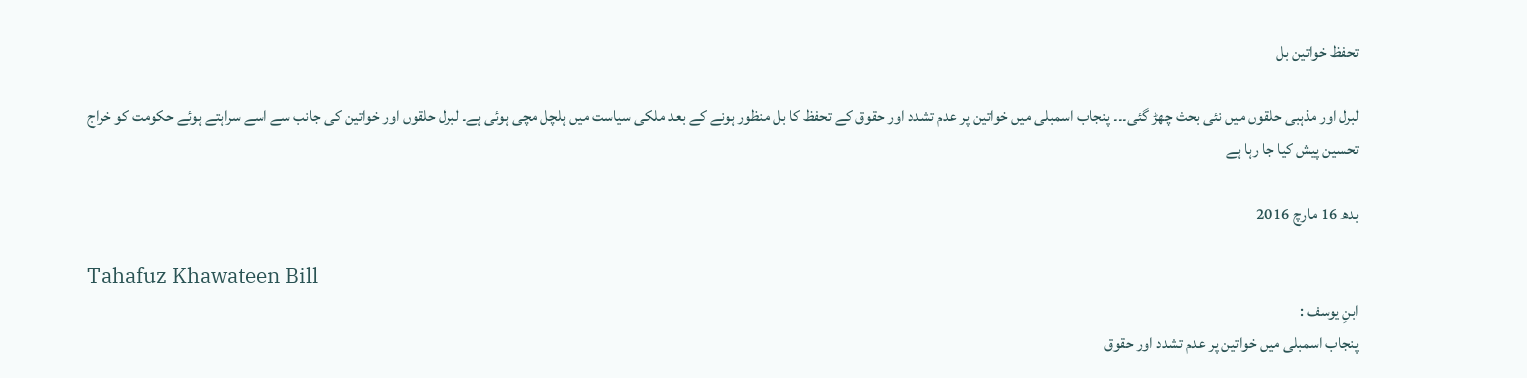تحفظ خواتین بل

لبرل اور مذہبی حلقوں میں نئی بحث چھڑ گئی۔۔۔ پنجاب اسمبلی میں خواتین پر عدم تشدد اور حقوق کے تحفظ کا بل منظور ہونے کے بعد ملکی سیاست میں ہلچل مچی ہوئی ہے۔ لبرل حلقوں اور خواتین کی جانب سے اسے سراہتے ہوئے حکومت کو خراج تحسین پیش کیا جا رہا ہے

بدھ 16 مارچ 2016

Tahafuz Khawateen Bill
ابنِ یوسف :
پنجاب اسمبلی میں خواتین پر عدم تشدد اور حقوق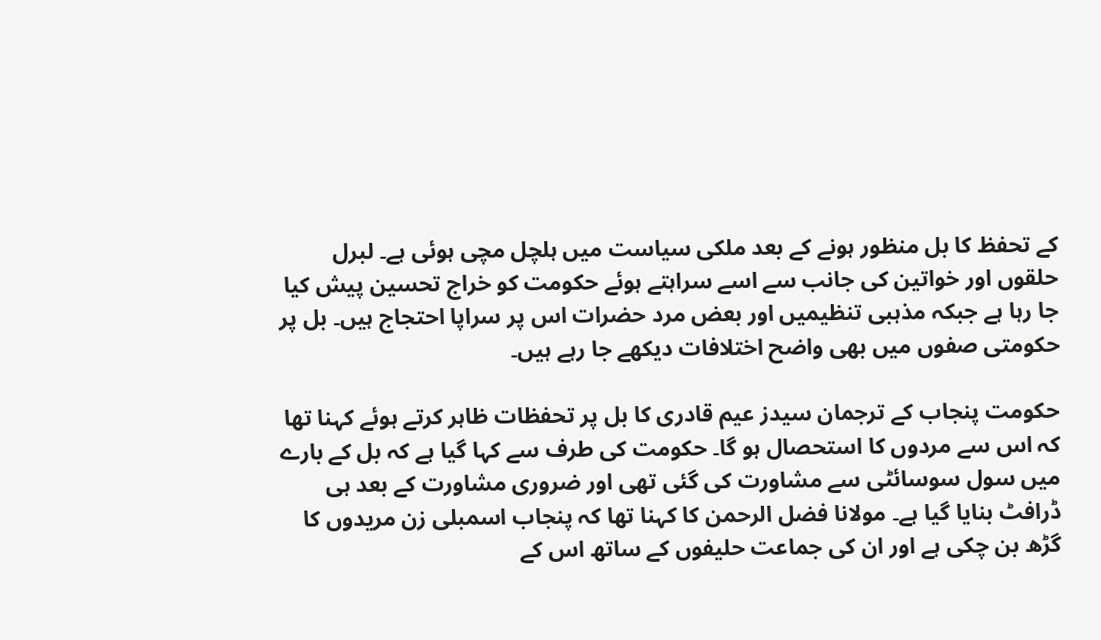کے تحفظ کا بل منظور ہونے کے بعد ملکی سیاست میں ہلچل مچی ہوئی ہے۔ لبرل حلقوں اور خواتین کی جانب سے اسے سراہتے ہوئے حکومت کو خراج تحسین پیش کیا جا رہا ہے جبکہ مذہبی تنظیمیں اور بعض مرد حضرات اس پر سراپا احتجاج ہیں۔ بل پر حکومتی صفوں میں بھی واضح اختلافات دیکھے جا رہے ہیں۔

حکومت پنجاب کے ترجمان سیدز عیم قادری کا بل پر تحفظات ظاہر کرتے ہوئے کہنا تھا کہ اس سے مردوں کا استحصال ہو گا۔ حکومت کی طرف سے کہا گیا ہے کہ بل کے بارے میں سول سوسائٹی سے مشاورت کی گئی تھی اور ضروری مشاورت کے بعد ہی ڈرافٹ بنایا گیا ہے۔ مولانا فضل الرحمن کا کہنا تھا کہ پنجاب اسمبلی زن مریدوں کا گڑھ بن چکی ہے اور ان کی جماعت حلیفوں کے ساتھ اس کے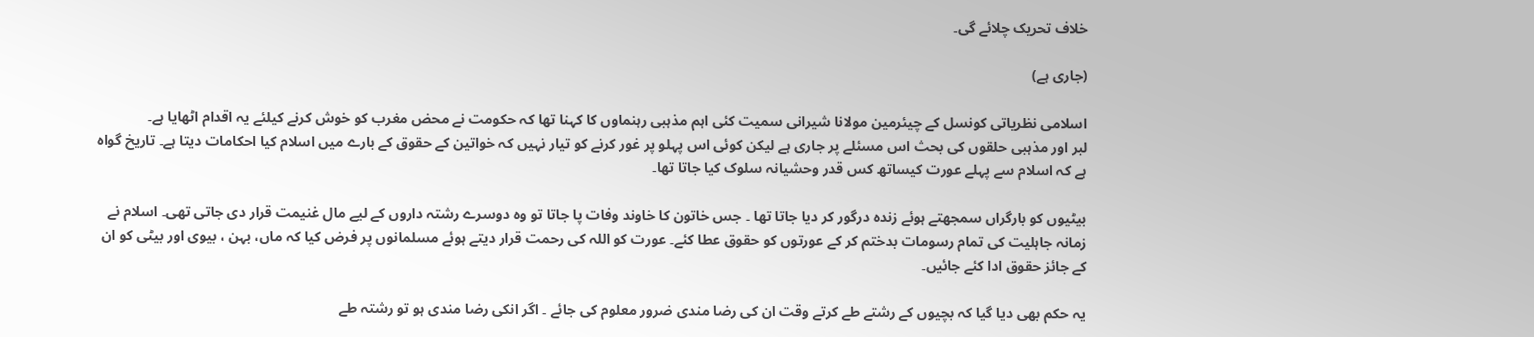خلاف تحریک چلائے گی۔

(جاری ہے)

اسلامی نظریاتی کونسل کے چیئرمین مولانا شیرانی سمیت کئی اہم مذہبی رہنماوں کا کہنا تھا کہ حکومت نے محض مغرب کو خوش کرنے کیلئے یہ اقدام اٹھایا ہے۔
لبر اور مذہبی حلقوں کی بحث اس مسئلے پر جاری ہے لیکن کوئی اس پہلو پر غور کرنے کو تیار نہیں کہ خواتین کے حقوق کے بارے میں اسلام کیا احکامات دیتا ہے۔ تاریخ گواہ ہے کہ اسلام سے پہلے عورت کیساتھ کس قدر وحشیانہ سلوک کیا جاتا تھا۔

بیٹیوں کو بارگراں سمجھتے ہوئے زندہ درگور کر دیا جاتا تھا ۔ جس خاتون کا خاوند وفات پا جاتا تو وہ دوسرے رشتہ داروں کے لیے مال غنیمت قرار دی جاتی تھی۔ اسلام نے زمانہ جاہلیت کی تمام رسومات بدختم کر کے عورتوں کو حقوق عطا کئے۔ عورت کو اللہ کی رحمت قرار دیتے ہوئے مسلمانوں پر فرض کیا کہ ماں، بہن ، بیوی اور بیٹی کو ان کے جائز حقوق ادا کئے جائیں۔

یہ حکم بھی دیا گیا کہ بچیوں کے رشتے طے کرتے وقت ان کی رضا مندی ضرور معلوم کی جائے ۔ اگر انکی رضا مندی ہو تو رشتہ طے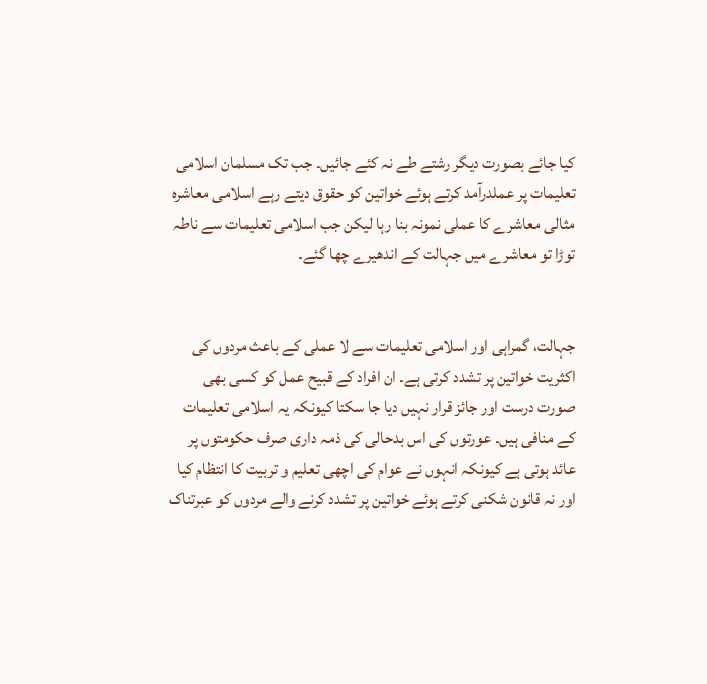کیا جائے بصورت دیگر رشتے طے نہ کئے جائیں۔ جب تک مسلمان اسلامی تعلیمات پر عملدرآمد کرتے ہوئے خواتین کو حقوق دیتے رہے اسلامی معاشرہ مثالی معاشرے کا عملی نمونہ بنا رہا لیکن جب اسلامی تعلیمات سے ناطہ توڑا تو معاشرے میں جہالت کے اندھیرے چھا گئے۔


جہالت، گمراہی اور اسلامی تعلیمات سے لا عملی کے باعث مردوں کی اکثریت خواتین پر تشدد کرتی ہے۔ ان افراد کے قبیح عمل کو کسی بھی صورت درست اور جائز قرار نہیں دیا جا سکتا کیونکہ یہ اسلامی تعلیمات کے منافی ہیں۔ عورتوں کی اس بدحالی کی ذمہ داری صرف حکومتوں پر عائد ہوتی ہے کیونکہ انہوں نے عوام کی اچھی تعلیم و تربیت کا انتظام کیا اور نہ قانون شکنی کرتے ہوئے خواتین پر تشدد کرنے والے مردوں کو عبرتناک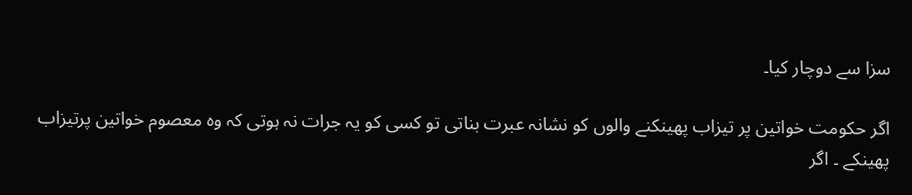سزا سے دوچار کیا۔

اگر حکومت خواتین پر تیزاب پھینکنے والوں کو نشانہ عبرت بناتی تو کسی کو یہ جرات نہ ہوتی کہ وہ معصوم خواتین پرتیزاب پھینکے ۔ اگر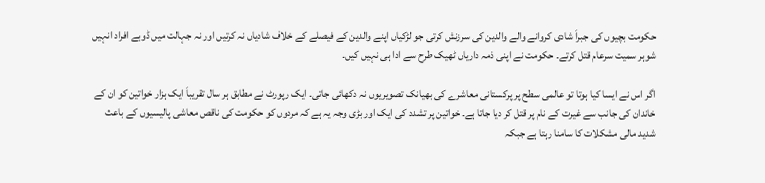حکومت بچیوں کی جبراَ شادی کروانے والے والدین کی سرزنش کرتی جو لڑکیاں اپنے والدین کے فیصلے کے خلاف شادیاں نہ کرتیں اور نہ جہالت میں ڈوبے افراد انہیں شوہر سمیت سرعام قتل کرتے۔ حکومت نے اپنی ذمہ داریاں ٹھیک طرح سے ادا ہی نہیں کیں۔

اگر اس نے ایسا کیا ہوتا تو عالمی سطح پر پرکستانی معاشرے کی بھیانک تصویریوں نہ دکھائی جاتی۔ ایک رپورٹ نے مطابق ہر سال تقریباَ ایک ہزار خواتین کو ان کے خاندان کی جانب سے غیرت کے نام پر قتل کر دیا جاتا ہے۔ خواتین پر تشدد کی ایک اور بڑی وجہ یہ ہے کہ مردوں کو حکومت کی ناقص معاشی پالیسیوں کے باعث شدید مالی مشکلات کا سامنا رہتا ہے جبکہ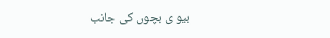بیو ی بچوں کی جانب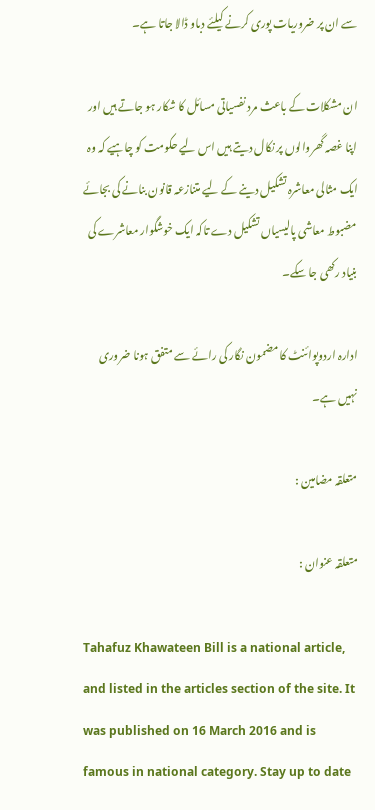سے ان پر ضروریات پوری کرنے کیلئے دباو ڈالا جاتا ہے۔

ان مشکلات کے باعث مرد نفسیاتی مسائل کا شکار ہو جاتے ہیں اور اپنا غصہ گھروالوں پر نکال دیتے ہیں اس لیے حکومت کو چاہیے کہ وہ ایک مثالی معاشرہ تشکیل دینے کے لیے متنازعہ قانون بنانے کی بجائے مضبوط معاشی پالیسیاں تشکیل دے تاکہ ایک خوشگوار معاشرے کی بنیاد رکھی جا سکے۔

ادارہ اردوپوائنٹ کا مضمون نگار کی رائے سے متفق ہونا ضروری نہیں ہے۔

متعلقہ مضامین :

متعلقہ عنوان :

Tahafuz Khawateen Bill is a national article, and listed in the articles section of the site. It was published on 16 March 2016 and is famous in national category. Stay up to date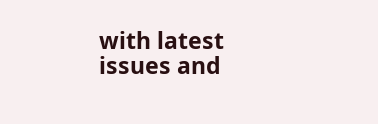with latest issues and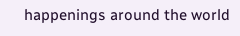happenings around the world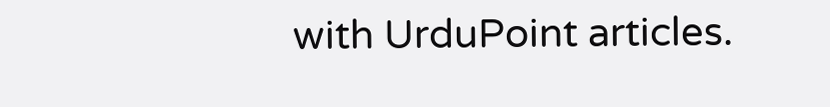with UrduPoint articles.